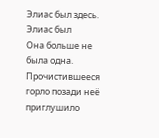Элиас был здесь. Элиас был
Она больше не была одна.
Прочистившееся горло позади неё приглушило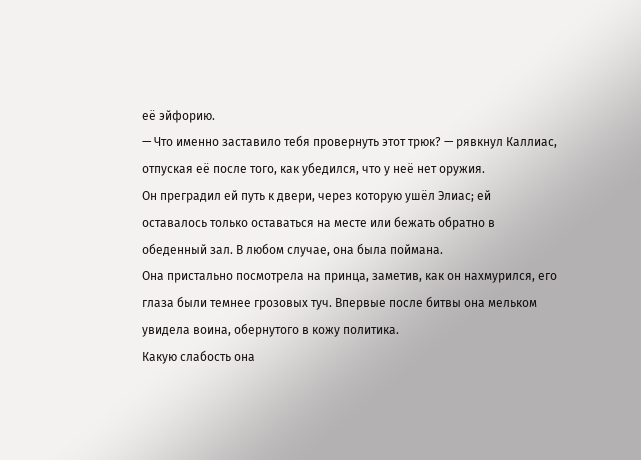её эйфорию.
— Что именно заставило тебя провернуть этот трюк? — рявкнул Каллиас, отпуская её после того, как убедился, что у неё нет оружия.
Он преградил ей путь к двери, через которую ушёл Элиас; ей оставалось только оставаться на месте или бежать обратно в обеденный зал. В любом случае, она была поймана.
Она пристально посмотрела на принца, заметив, как он нахмурился, его глаза были темнее грозовых туч. Впервые после битвы она мельком увидела воина, обернутого в кожу политика.
Какую слабость она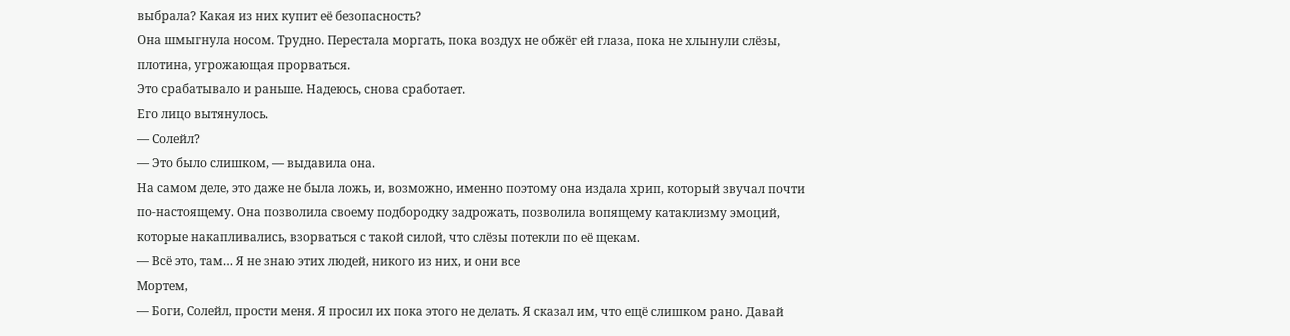выбрала? Какая из них купит её безопасность?
Она шмыгнула носом. Трудно. Перестала моргать, пока воздух не обжёг ей глаза, пока не хлынули слёзы, плотина, угрожающая прорваться.
Это срабатывало и раньше. Надеюсь, снова сработает.
Его лицо вытянулось.
— Солейл?
— Это было слишком, — выдавила она.
На самом деле, это даже не была ложь, и, возможно, именно поэтому она издала хрип, который звучал почти по-настоящему. Она позволила своему подбородку задрожать, позволила вопящему катаклизму эмоций, которые накапливались, взорваться с такой силой, что слёзы потекли по её щекам.
— Всё это, там… Я не знаю этих людей, никого из них, и они все
Мортем,
— Боги, Солейл, прости меня. Я просил их пока этого не делать. Я сказал им, что ещё слишком рано. Давай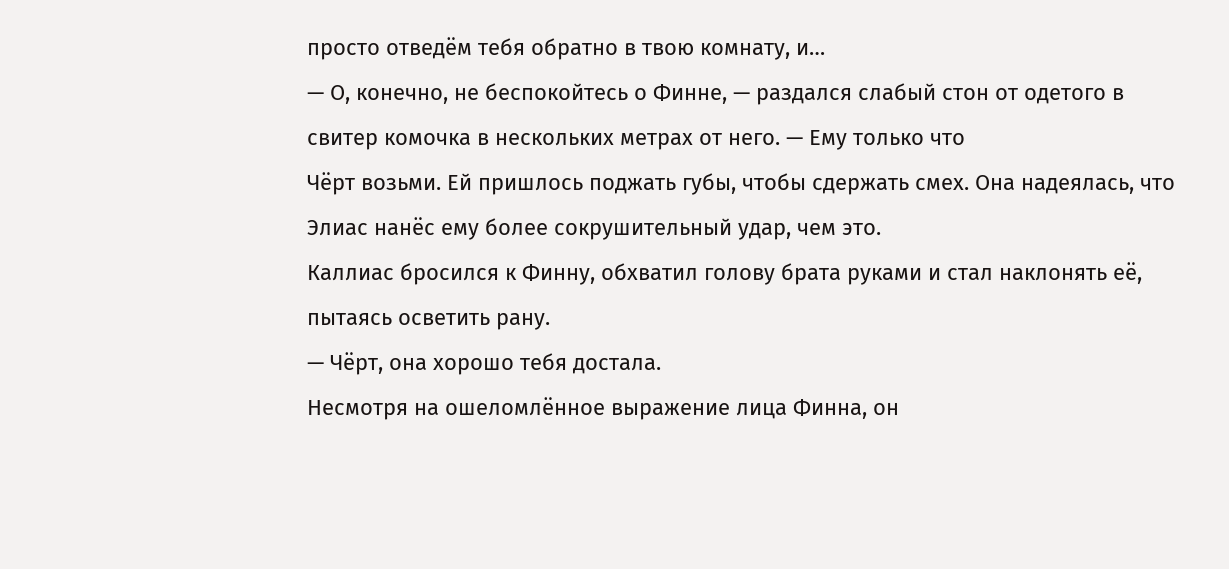просто отведём тебя обратно в твою комнату, и…
— О, конечно, не беспокойтесь о Финне, — раздался слабый стон от одетого в свитер комочка в нескольких метрах от него. — Ему только что
Чёрт возьми. Ей пришлось поджать губы, чтобы сдержать смех. Она надеялась, что Элиас нанёс ему более сокрушительный удар, чем это.
Каллиас бросился к Финну, обхватил голову брата руками и стал наклонять её, пытаясь осветить рану.
— Чёрт, она хорошо тебя достала.
Несмотря на ошеломлённое выражение лица Финна, он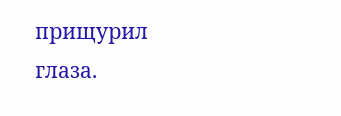прищурил глаза.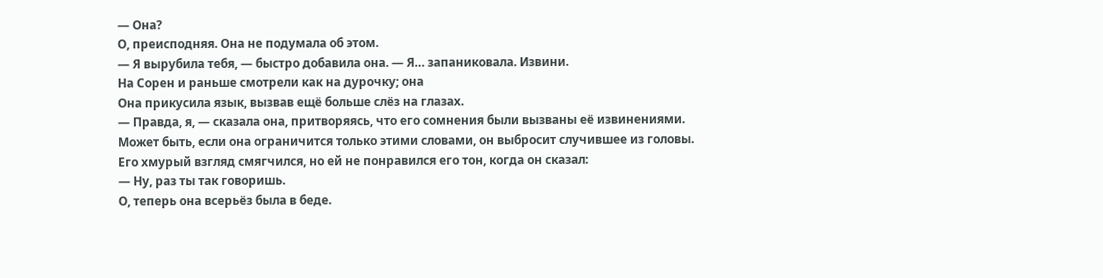— Она?
О, преисподняя. Она не подумала об этом.
— Я вырубила тебя, — быстро добавила она. — Я… запаниковала. Извини.
На Сорен и раньше смотрели как на дурочку; она
Она прикусила язык, вызвав ещё больше слёз на глазах.
— Правда, я, — сказала она, притворяясь, что его сомнения были вызваны её извинениями.
Может быть, если она ограничится только этими словами, он выбросит случившее из головы.
Его хмурый взгляд смягчился, но ей не понравился его тон, когда он сказал:
— Ну, раз ты так говоришь.
О, теперь она всерьёз была в беде.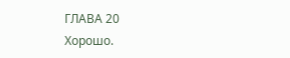ГЛАВА 20
Хорошо.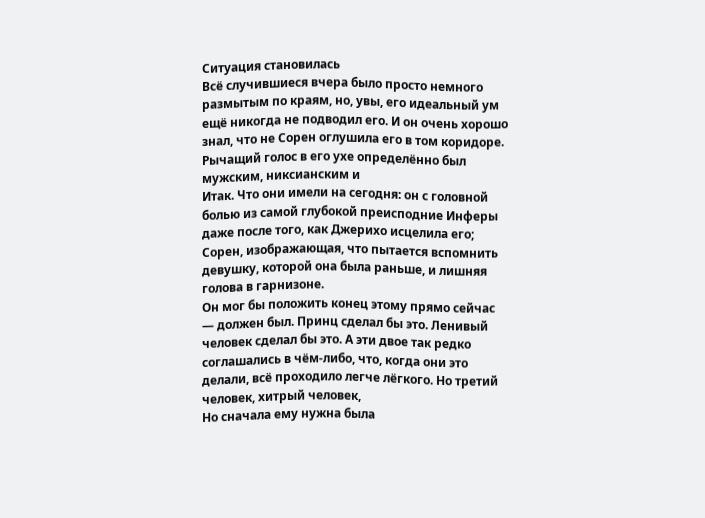Ситуация становилась
Всё случившиеся вчера было просто немного размытым по краям, но, увы, его идеальный ум ещё никогда не подводил его. И он очень хорошо знал, что не Сорен оглушила его в том коридоре. Рычащий голос в его ухе определённо был мужским, никсианским и
Итак. Что они имели на сегодня: он с головной болью из самой глубокой преисподние Инферы даже после того, как Джерихо исцелила его; Сорен, изображающая, что пытается вспомнить девушку, которой она была раньше, и лишняя голова в гарнизоне.
Он мог бы положить конец этому прямо сейчас — должен был. Принц сделал бы это. Ленивый человек сделал бы это. А эти двое так редко соглашались в чём-либо, что, когда они это делали, всё проходило легче лёгкого. Но третий человек, хитрый человек,
Но сначала ему нужна была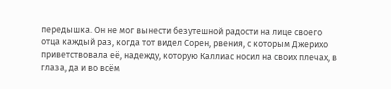передышка. Он не мог вынести безутешной радости на лице своего отца каждый раз, когда тот видел Сорен, рвения, с которым Джерихо приветствовала её, надежду, которую Каллиас носил на своих плечах, в глаза, да и во всём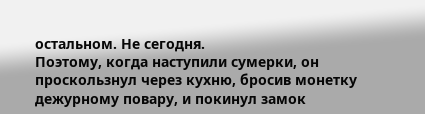остальном. Не сегодня.
Поэтому, когда наступили сумерки, он проскользнул через кухню, бросив монетку дежурному повару, и покинул замок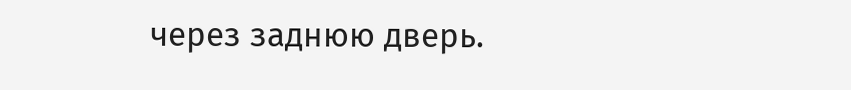через заднюю дверь.